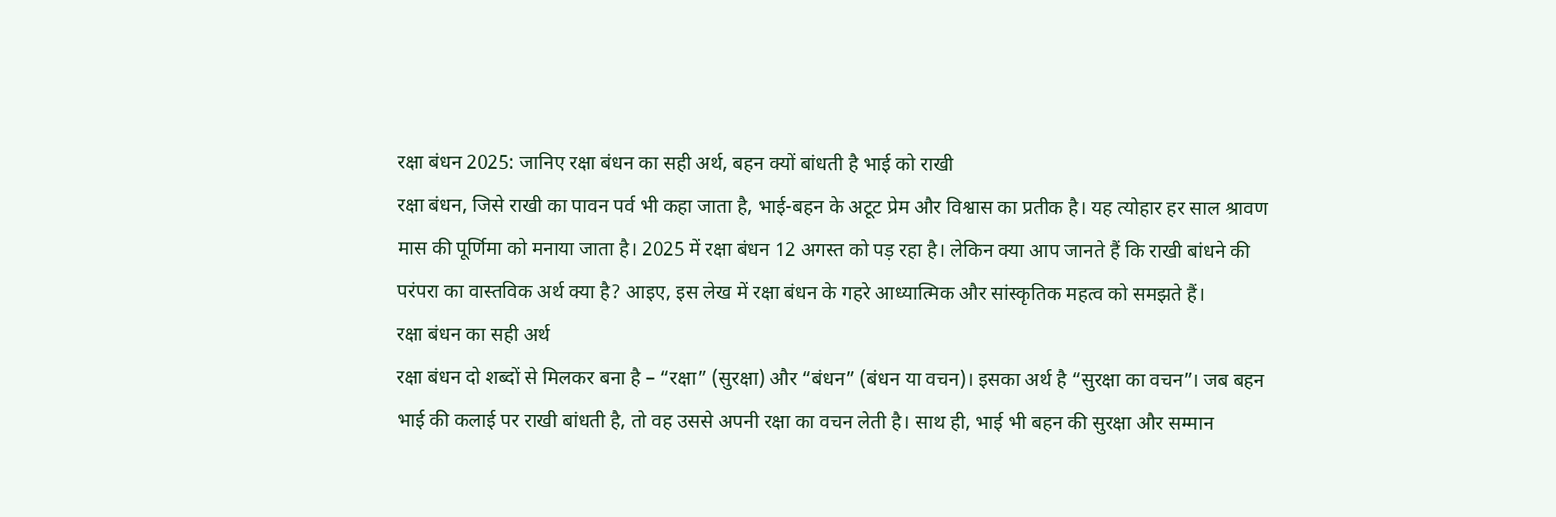रक्षा बंधन 2025: जानिए रक्षा बंधन का सही अर्थ, बहन क्यों बांधती है भाई को राखी
रक्षा बंधन, जिसे राखी का पावन पर्व भी कहा जाता है, भाई-बहन के अटूट प्रेम और विश्वास का प्रतीक है। यह त्योहार हर साल श्रावण मास की पूर्णिमा को मनाया जाता है। 2025 में रक्षा बंधन 12 अगस्त को पड़ रहा है। लेकिन क्या आप जानते हैं कि राखी बांधने की परंपरा का वास्तविक अर्थ क्या है? आइए, इस लेख में रक्षा बंधन के गहरे आध्यात्मिक और सांस्कृतिक महत्व को समझते हैं।
रक्षा बंधन का सही अर्थ
रक्षा बंधन दो शब्दों से मिलकर बना है – “रक्षा” (सुरक्षा) और “बंधन” (बंधन या वचन)। इसका अर्थ है “सुरक्षा का वचन”। जब बहन भाई की कलाई पर राखी बांधती है, तो वह उससे अपनी रक्षा का वचन लेती है। साथ ही, भाई भी बहन की सुरक्षा और सम्मान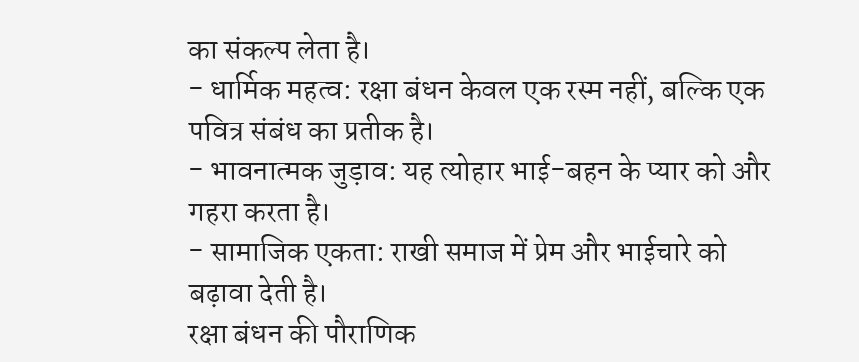का संकल्प लेता है।
- धार्मिक महत्व: रक्षा बंधन केवल एक रस्म नहीं, बल्कि एक पवित्र संबंध का प्रतीक है।
- भावनात्मक जुड़ाव: यह त्योहार भाई-बहन के प्यार को और गहरा करता है।
- सामाजिक एकता: राखी समाज में प्रेम और भाईचारे को बढ़ावा देती है।
रक्षा बंधन की पौराणिक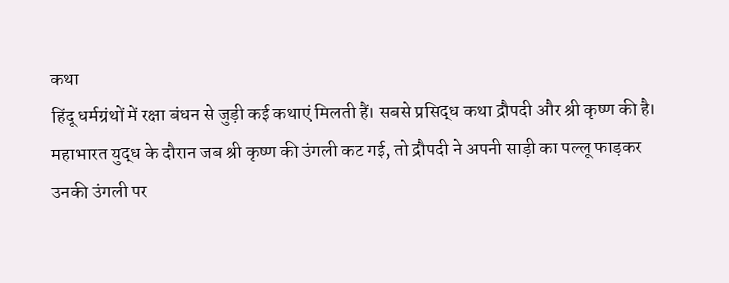कथा
हिंदू धर्मग्रंथों में रक्षा बंधन से जुड़ी कई कथाएं मिलती हैं। सबसे प्रसिद्ध कथा द्रौपदी और श्री कृष्ण की है।
महाभारत युद्ध के दौरान जब श्री कृष्ण की उंगली कट गई, तो द्रौपदी ने अपनी साड़ी का पल्लू फाड़कर उनकी उंगली पर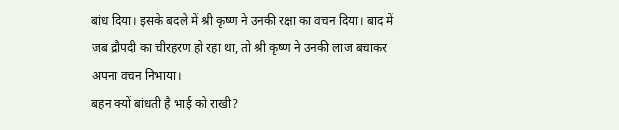बांध दिया। इसके बदले में श्री कृष्ण ने उनकी रक्षा का वचन दिया। बाद में जब द्रौपदी का चीरहरण हो रहा था, तो श्री कृष्ण ने उनकी लाज बचाकर अपना वचन निभाया।
बहन क्यों बांधती है भाई को राखी?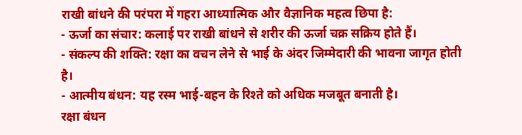राखी बांधने की परंपरा में गहरा आध्यात्मिक और वैज्ञानिक महत्व छिपा है:
- ऊर्जा का संचार: कलाई पर राखी बांधने से शरीर की ऊर्जा चक्र सक्रिय होते हैं।
- संकल्प की शक्ति: रक्षा का वचन लेने से भाई के अंदर जिम्मेदारी की भावना जागृत होती है।
- आत्मीय बंधन: यह रस्म भाई-बहन के रिश्ते को अधिक मजबूत बनाती है।
रक्षा बंधन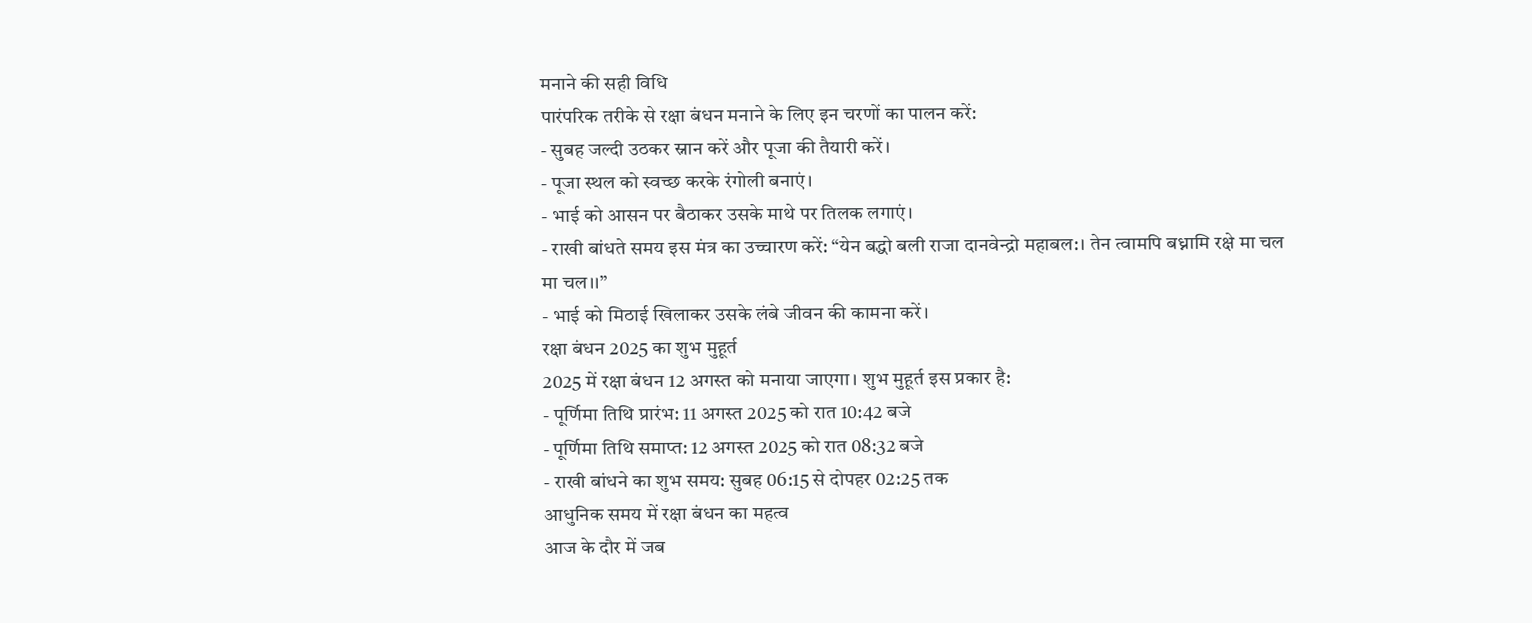मनाने की सही विधि
पारंपरिक तरीके से रक्षा बंधन मनाने के लिए इन चरणों का पालन करें:
- सुबह जल्दी उठकर स्नान करें और पूजा की तैयारी करें।
- पूजा स्थल को स्वच्छ करके रंगोली बनाएं।
- भाई को आसन पर बैठाकर उसके माथे पर तिलक लगाएं।
- राखी बांधते समय इस मंत्र का उच्चारण करें: “येन बद्धो बली राजा दानवेन्द्रो महाबल:। तेन त्वामपि बध्नामि रक्षे मा चल मा चल।।”
- भाई को मिठाई खिलाकर उसके लंबे जीवन की कामना करें।
रक्षा बंधन 2025 का शुभ मुहूर्त
2025 में रक्षा बंधन 12 अगस्त को मनाया जाएगा। शुभ मुहूर्त इस प्रकार है:
- पूर्णिमा तिथि प्रारंभ: 11 अगस्त 2025 को रात 10:42 बजे
- पूर्णिमा तिथि समाप्त: 12 अगस्त 2025 को रात 08:32 बजे
- राखी बांधने का शुभ समय: सुबह 06:15 से दोपहर 02:25 तक
आधुनिक समय में रक्षा बंधन का महत्व
आज के दौर में जब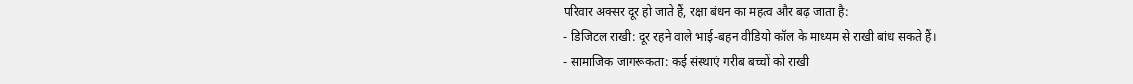परिवार अक्सर दूर हो जाते हैं, रक्षा बंधन का महत्व और बढ़ जाता है:
- डिजिटल राखी: दूर रहने वाले भाई-बहन वीडियो कॉल के माध्यम से राखी बांध सकते हैं।
- सामाजिक जागरूकता: कई संस्थाएं गरीब बच्चों को राखी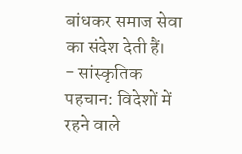बांधकर समाज सेवा का संदेश देती हैं।
- सांस्कृतिक पहचान: विदेशों में रहने वाले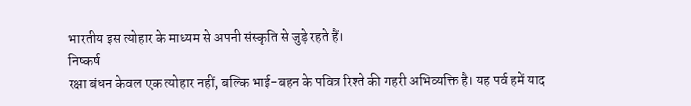भारतीय इस त्योहार के माध्यम से अपनी संस्कृति से जुड़े रहते हैं।
निष्कर्ष
रक्षा बंधन केवल एक त्योहार नहीं, बल्कि भाई-बहन के पवित्र रिश्ते की गहरी अभिव्यक्ति है। यह पर्व हमें याद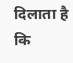दिलाता है कि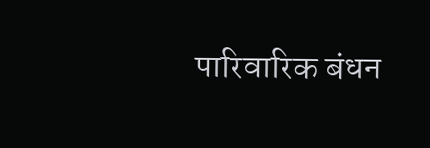पारिवारिक बंधन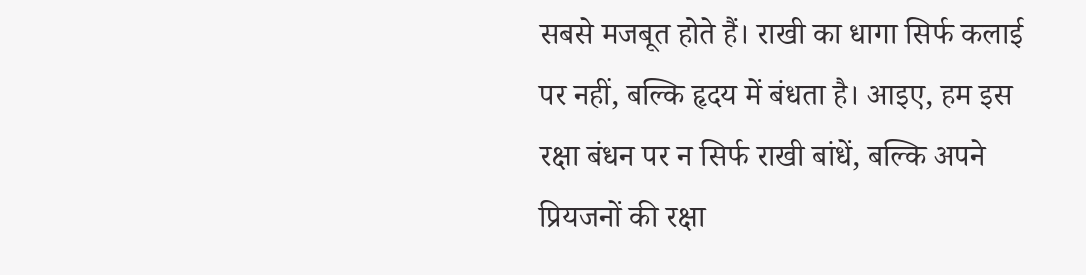सबसे मजबूत होते हैं। राखी का धागा सिर्फ कलाई पर नहीं, बल्कि हृदय में बंधता है। आइए, हम इस रक्षा बंधन पर न सिर्फ राखी बांधें, बल्कि अपने प्रियजनों की रक्षा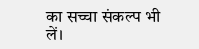का सच्चा संकल्प भी लें।